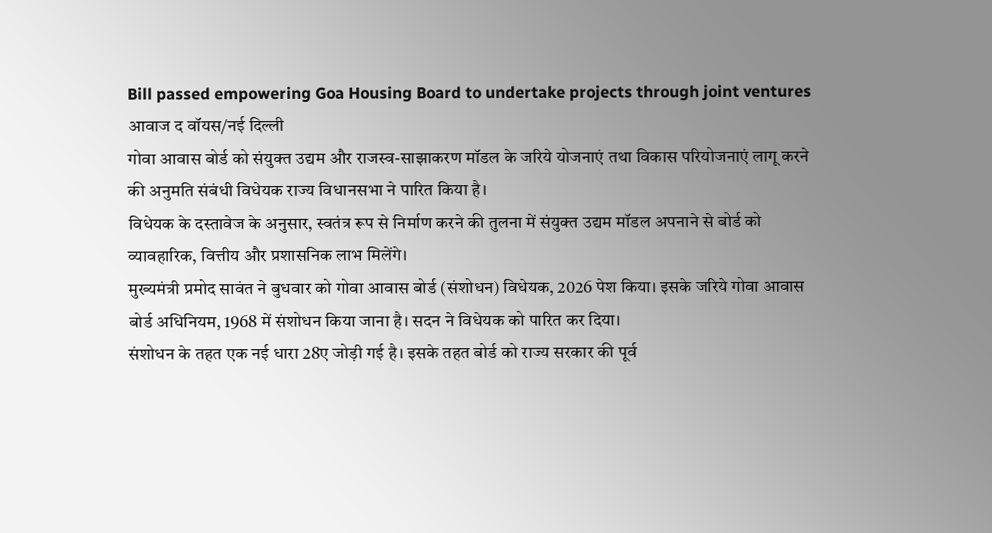Bill passed empowering Goa Housing Board to undertake projects through joint ventures
आवाज द वॉयस/नई दिल्ली
गोवा आवास बोर्ड को संयुक्त उद्यम और राजस्व-साझाकरण मॉडल के जरिये योजनाएं तथा विकास परियोजनाएं लागू करने की अनुमति संबंधी विधेयक राज्य विधानसभा ने पारित किया है।
विधेयक के दस्तावेज के अनुसार, स्वतंत्र रूप से निर्माण करने की तुलना में संयुक्त उद्यम मॉडल अपनाने से बोर्ड को व्यावहारिक, वित्तीय और प्रशासनिक लाभ मिलेंगे।
मुख्यमंत्री प्रमोद सावंत ने बुधवार को गोवा आवास बोर्ड (संशोधन) विधेयक, 2026 पेश किया। इसके जरिये गोवा आवास बोर्ड अधिनियम, 1968 में संशोधन किया जाना है। सदन ने विधेयक को पारित कर दिया।
संशोधन के तहत एक नई धारा 28ए जोड़ी गई है। इसके तहत बोर्ड को राज्य सरकार की पूर्व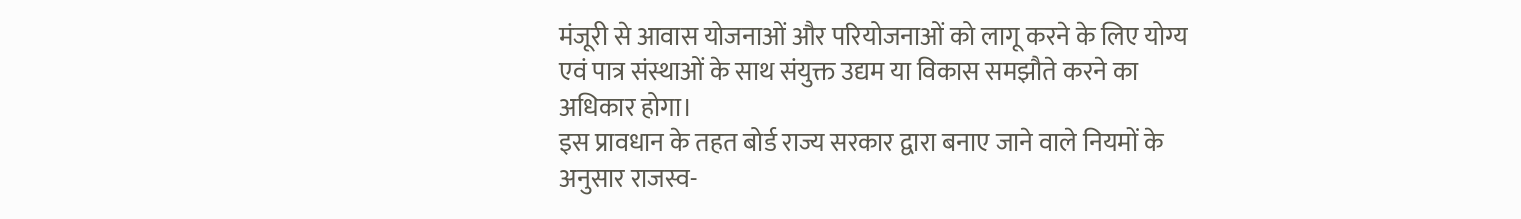मंजूरी से आवास योजनाओं और परियोजनाओं को लागू करने के लिए योग्य एवं पात्र संस्थाओं के साथ संयुक्त उद्यम या विकास समझौते करने का अधिकार होगा।
इस प्रावधान के तहत बोर्ड राज्य सरकार द्वारा बनाए जाने वाले नियमों के अनुसार राजस्व-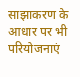साझाकरण के आधार पर भी परियोजनाएं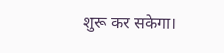शुरू कर सकेगा।